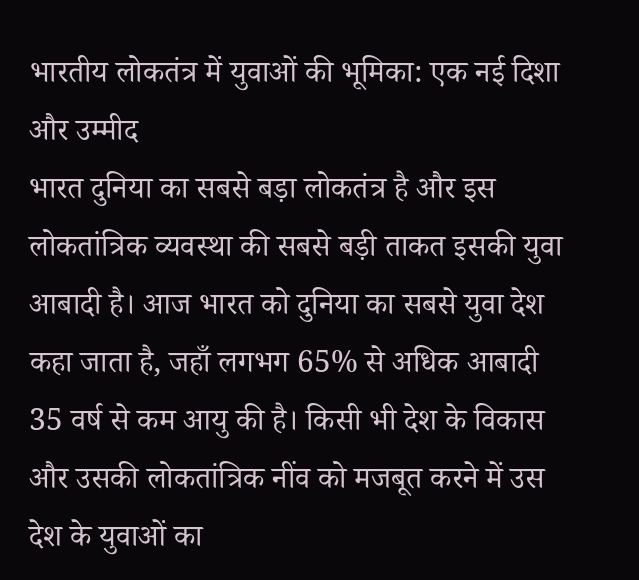भारतीय लोकतंत्र में युवाओं की भूमिका: एक नई दिशा और उम्मीद
भारत दुनिया का सबसे बड़ा लोकतंत्र है और इस लोकतांत्रिक व्यवस्था की सबसे बड़ी ताकत इसकी युवा आबादी है। आज भारत को दुनिया का सबसे युवा देश कहा जाता है, जहाँ लगभग 65% से अधिक आबादी 35 वर्ष से कम आयु की है। किसी भी देश के विकास और उसकी लोकतांत्रिक नींव को मजबूत करने में उस देश के युवाओं का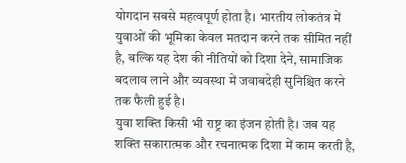योगदान सबसे महत्वपूर्ण होता है। भारतीय लोकतंत्र में युवाओं की भूमिका केवल मतदान करने तक सीमित नहीं है, बल्कि यह देश की नीतियों को दिशा देने, सामाजिक बदलाव लाने और व्यवस्था में जवाबदेही सुनिश्चित करने तक फैली हुई है।
युवा शक्ति किसी भी राष्ट्र का इंजन होती है। जब यह शक्ति सकारात्मक और रचनात्मक दिशा में काम करती है,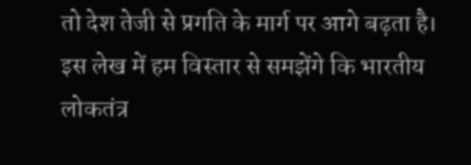तो देश तेजी से प्रगति के मार्ग पर आगे बढ़ता है। इस लेख में हम विस्तार से समझेंगे कि भारतीय लोकतंत्र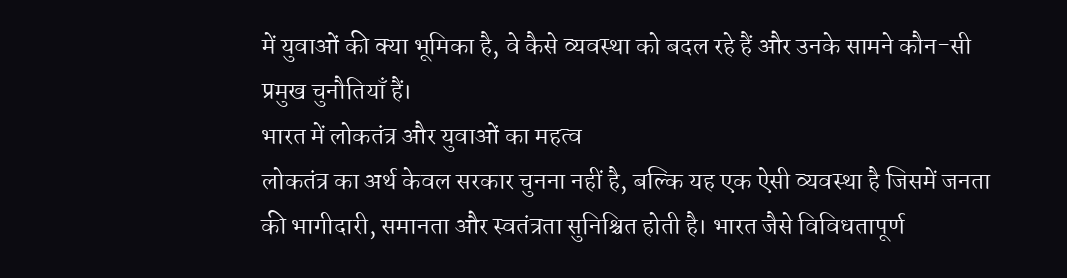में युवाओं की क्या भूमिका है, वे कैसे व्यवस्था को बदल रहे हैं और उनके सामने कौन-सी प्रमुख चुनौतियाँ हैं।
भारत में लोकतंत्र और युवाओं का महत्व
लोकतंत्र का अर्थ केवल सरकार चुनना नहीं है, बल्कि यह एक ऐसी व्यवस्था है जिसमें जनता की भागीदारी, समानता और स्वतंत्रता सुनिश्चित होती है। भारत जैसे विविधतापूर्ण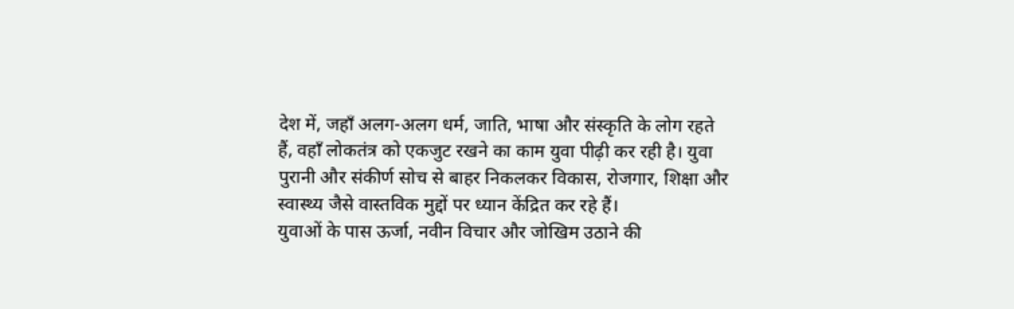देश में, जहाँ अलग-अलग धर्म, जाति, भाषा और संस्कृति के लोग रहते हैं, वहाँ लोकतंत्र को एकजुट रखने का काम युवा पीढ़ी कर रही है। युवा पुरानी और संकीर्ण सोच से बाहर निकलकर विकास, रोजगार, शिक्षा और स्वास्थ्य जैसे वास्तविक मुद्दों पर ध्यान केंद्रित कर रहे हैं।
युवाओं के पास ऊर्जा, नवीन विचार और जोखिम उठाने की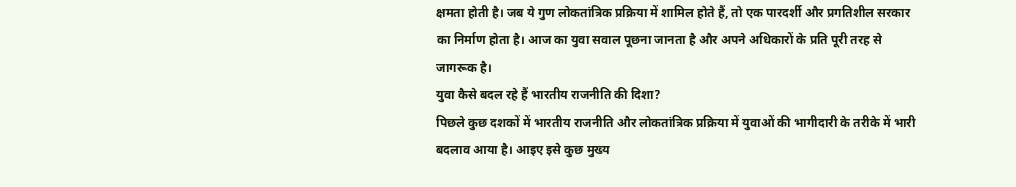क्षमता होती है। जब ये गुण लोकतांत्रिक प्रक्रिया में शामिल होते हैं, तो एक पारदर्शी और प्रगतिशील सरकार का निर्माण होता है। आज का युवा सवाल पूछना जानता है और अपने अधिकारों के प्रति पूरी तरह से जागरूक है।
युवा कैसे बदल रहे हैं भारतीय राजनीति की दिशा?
पिछले कुछ दशकों में भारतीय राजनीति और लोकतांत्रिक प्रक्रिया में युवाओं की भागीदारी के तरीके में भारी बदलाव आया है। आइए इसे कुछ मुख्य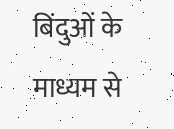बिंदुओं के माध्यम से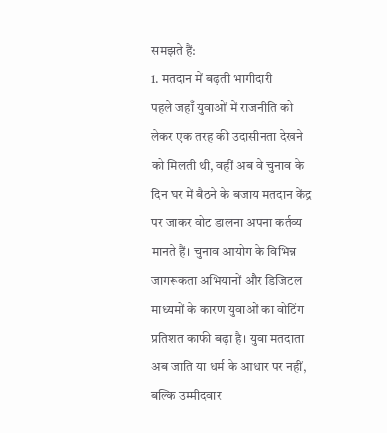समझते हैं:
1. मतदान में बढ़ती भागीदारी
पहले जहाँ युवाओं में राजनीति को लेकर एक तरह की उदासीनता देखने को मिलती थी, वहीं अब वे चुनाव के दिन घर में बैठने के बजाय मतदान केंद्र पर जाकर वोट डालना अपना कर्तव्य मानते हैं। चुनाव आयोग के विभिन्न जागरूकता अभियानों और डिजिटल माध्यमों के कारण युवाओं का वोटिंग प्रतिशत काफी बढ़ा है। युवा मतदाता अब जाति या धर्म के आधार पर नहीं, बल्कि उम्मीदवार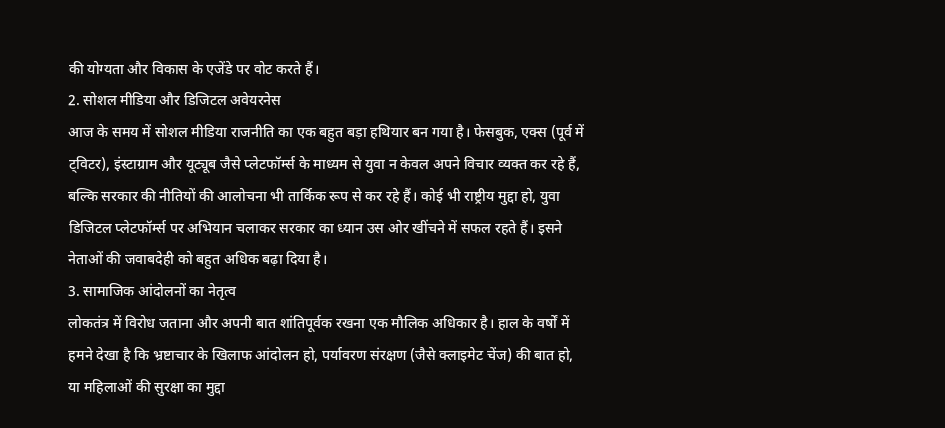की योग्यता और विकास के एजेंडे पर वोट करते हैं।
2. सोशल मीडिया और डिजिटल अवेयरनेस
आज के समय में सोशल मीडिया राजनीति का एक बहुत बड़ा हथियार बन गया है। फेसबुक, एक्स (पूर्व में ट्विटर), इंस्टाग्राम और यूट्यूब जैसे प्लेटफॉर्म्स के माध्यम से युवा न केवल अपने विचार व्यक्त कर रहे हैं, बल्कि सरकार की नीतियों की आलोचना भी तार्किक रूप से कर रहे हैं। कोई भी राष्ट्रीय मुद्दा हो, युवा डिजिटल प्लेटफॉर्म्स पर अभियान चलाकर सरकार का ध्यान उस ओर खींचने में सफल रहते हैं। इसने नेताओं की जवाबदेही को बहुत अधिक बढ़ा दिया है।
3. सामाजिक आंदोलनों का नेतृत्व
लोकतंत्र में विरोध जताना और अपनी बात शांतिपूर्वक रखना एक मौलिक अधिकार है। हाल के वर्षों में हमने देखा है कि भ्रष्टाचार के खिलाफ आंदोलन हो, पर्यावरण संरक्षण (जैसे क्लाइमेट चेंज) की बात हो, या महिलाओं की सुरक्षा का मुद्दा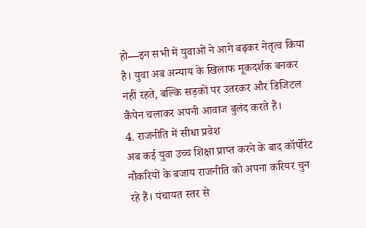हो—इन सभी में युवाओं ने आगे बढ़कर नेतृत्व किया है। युवा अब अन्याय के खिलाफ मूकदर्शक बनकर नहीं रहते, बल्कि सड़कों पर उतरकर और डिजिटल कैंपेन चलाकर अपनी आवाज बुलंद करते हैं।
4. राजनीति में सीधा प्रवेश
अब कई युवा उच्च शिक्षा प्राप्त करने के बाद कॉर्पोरेट नौकरियों के बजाय राजनीति को अपना करियर चुन रहे हैं। पंचायत स्तर से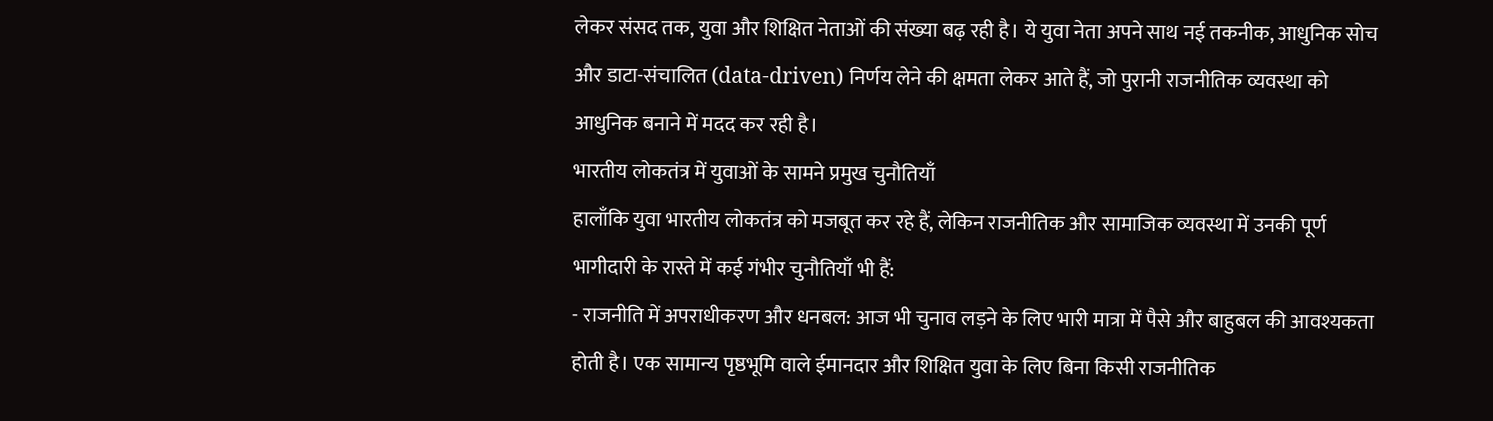लेकर संसद तक, युवा और शिक्षित नेताओं की संख्या बढ़ रही है। ये युवा नेता अपने साथ नई तकनीक, आधुनिक सोच और डाटा-संचालित (data-driven) निर्णय लेने की क्षमता लेकर आते हैं, जो पुरानी राजनीतिक व्यवस्था को आधुनिक बनाने में मदद कर रही है।
भारतीय लोकतंत्र में युवाओं के सामने प्रमुख चुनौतियाँ
हालाँकि युवा भारतीय लोकतंत्र को मजबूत कर रहे हैं, लेकिन राजनीतिक और सामाजिक व्यवस्था में उनकी पूर्ण भागीदारी के रास्ते में कई गंभीर चुनौतियाँ भी हैं:
- राजनीति में अपराधीकरण और धनबल: आज भी चुनाव लड़ने के लिए भारी मात्रा में पैसे और बाहुबल की आवश्यकता होती है। एक सामान्य पृष्ठभूमि वाले ईमानदार और शिक्षित युवा के लिए बिना किसी राजनीतिक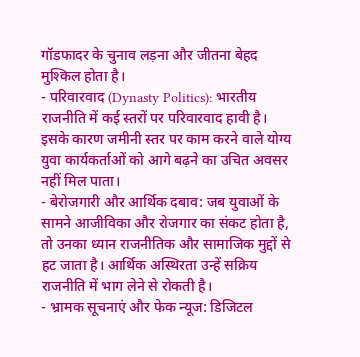गॉडफादर के चुनाव लड़ना और जीतना बेहद मुश्किल होता है।
- परिवारवाद (Dynasty Politics): भारतीय राजनीति में कई स्तरों पर परिवारवाद हावी है। इसके कारण जमीनी स्तर पर काम करने वाले योग्य युवा कार्यकर्ताओं को आगे बढ़ने का उचित अवसर नहीं मिल पाता।
- बेरोजगारी और आर्थिक दबाव: जब युवाओं के सामने आजीविका और रोजगार का संकट होता है, तो उनका ध्यान राजनीतिक और सामाजिक मुद्दों से हट जाता है। आर्थिक अस्थिरता उन्हें सक्रिय राजनीति में भाग लेने से रोकती है।
- भ्रामक सूचनाएं और फेक न्यूज: डिजिटल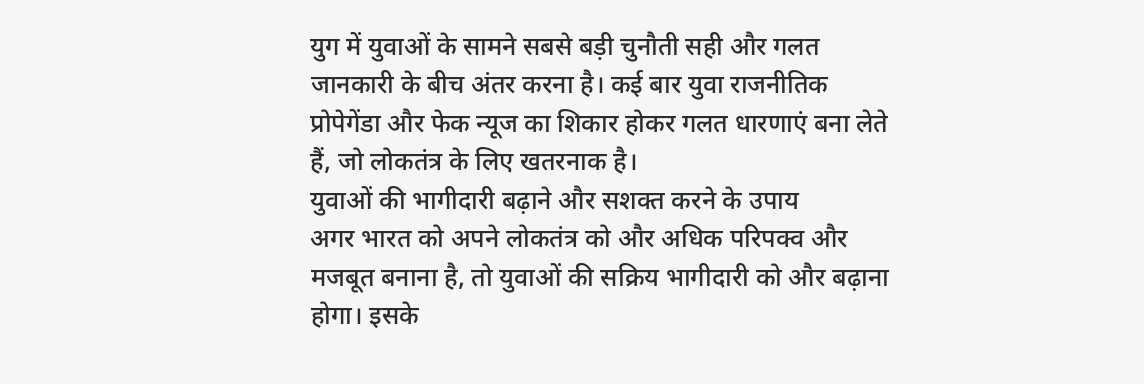युग में युवाओं के सामने सबसे बड़ी चुनौती सही और गलत जानकारी के बीच अंतर करना है। कई बार युवा राजनीतिक प्रोपेगेंडा और फेक न्यूज का शिकार होकर गलत धारणाएं बना लेते हैं, जो लोकतंत्र के लिए खतरनाक है।
युवाओं की भागीदारी बढ़ाने और सशक्त करने के उपाय
अगर भारत को अपने लोकतंत्र को और अधिक परिपक्व और मजबूत बनाना है, तो युवाओं की सक्रिय भागीदारी को और बढ़ाना होगा। इसके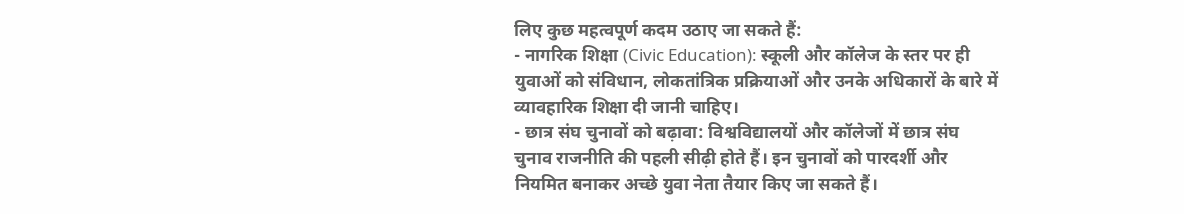लिए कुछ महत्वपूर्ण कदम उठाए जा सकते हैं:
- नागरिक शिक्षा (Civic Education): स्कूली और कॉलेज के स्तर पर ही युवाओं को संविधान, लोकतांत्रिक प्रक्रियाओं और उनके अधिकारों के बारे में व्यावहारिक शिक्षा दी जानी चाहिए।
- छात्र संघ चुनावों को बढ़ावा: विश्वविद्यालयों और कॉलेजों में छात्र संघ चुनाव राजनीति की पहली सीढ़ी होते हैं। इन चुनावों को पारदर्शी और नियमित बनाकर अच्छे युवा नेता तैयार किए जा सकते हैं।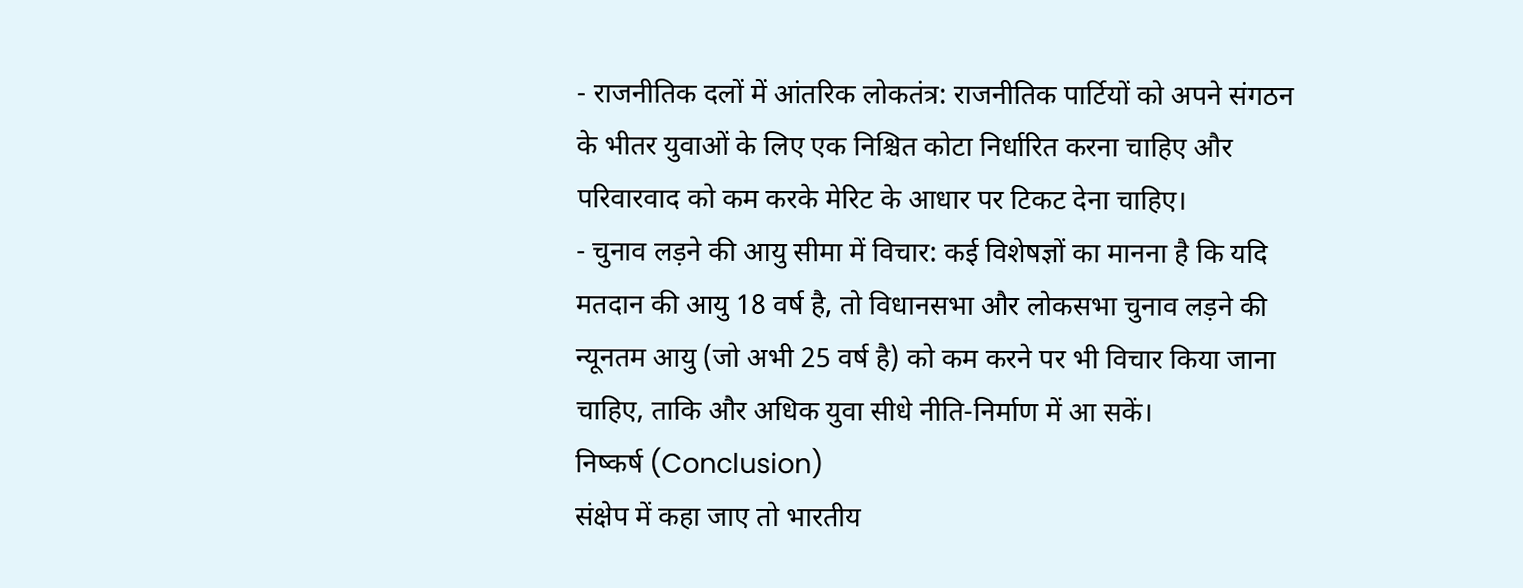- राजनीतिक दलों में आंतरिक लोकतंत्र: राजनीतिक पार्टियों को अपने संगठन के भीतर युवाओं के लिए एक निश्चित कोटा निर्धारित करना चाहिए और परिवारवाद को कम करके मेरिट के आधार पर टिकट देना चाहिए।
- चुनाव लड़ने की आयु सीमा में विचार: कई विशेषज्ञों का मानना है कि यदि मतदान की आयु 18 वर्ष है, तो विधानसभा और लोकसभा चुनाव लड़ने की न्यूनतम आयु (जो अभी 25 वर्ष है) को कम करने पर भी विचार किया जाना चाहिए, ताकि और अधिक युवा सीधे नीति-निर्माण में आ सकें।
निष्कर्ष (Conclusion)
संक्षेप में कहा जाए तो भारतीय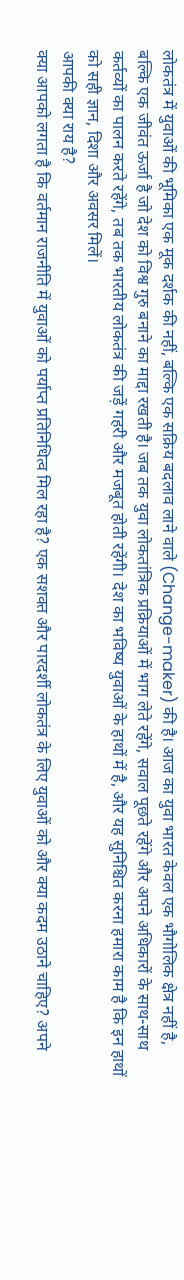लोकतंत्र में युवाओं की भूमिका एक मूक दर्शक की नहीं, बल्कि एक सक्रिय बदलाव लाने वाले (Change-maker) की है। आज का युवा भारत केवल एक भौगोलिक क्षेत्र नहीं है, बल्कि एक जीवंत ऊर्जा है जो देश को विश्व गुरु बनाने का माद्दा रखती है। जब तक युवा लोकतांत्रिक प्रक्रियाओं में भाग लेते रहेंगे, सवाल पूछते रहेंगे और अपने अधिकारों के साथ-साथ कर्तव्यों का पालन करते रहेंगे, तब तक भारतीय लोकतंत्र की जड़ें गहरी और मजबूत होती रहेंगी। देश का भविष्य युवाओं के हाथों में है, और यह सुनिश्चित करना हमारा काम है कि इन हाथों को सही ज्ञान, दिशा और अवसर मिलें।
आपकी क्या राय है?
क्या आपको लगता है कि वर्तमान राजनीति में युवाओं को पर्याप्त प्रतिनिधित्व मिल रहा है? एक सशक्त और पारदर्शी लोकतंत्र के लिए युवाओं को और क्या कदम उठाने चाहिए? अपने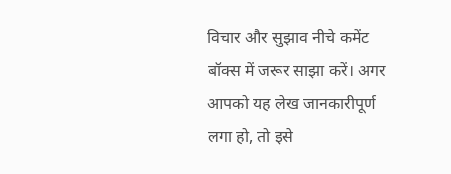विचार और सुझाव नीचे कमेंट बॉक्स में जरूर साझा करें। अगर आपको यह लेख जानकारीपूर्ण लगा हो, तो इसे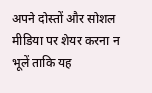अपने दोस्तों और सोशल मीडिया पर शेयर करना न भूलें ताकि यह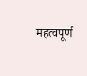महत्वपूर्ण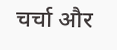चर्चा और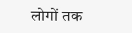लोगों तक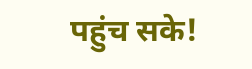पहुंच सके!